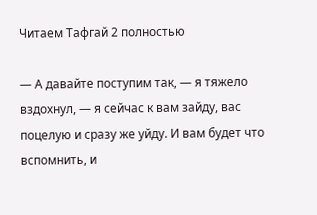Читаем Тафгай 2 полностью

— А давайте поступим так, — я тяжело вздохнул, — я сейчас к вам зайду, вас поцелую и сразу же уйду. И вам будет что вспомнить, и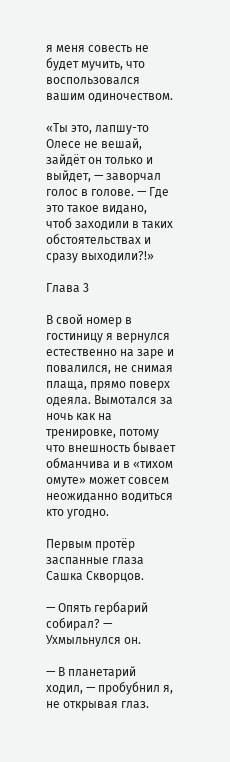я меня совесть не будет мучить, что воспользовался вашим одиночеством.

«Ты это, лапшу-то Олесе не вешай, зайдёт он только и выйдет, — заворчал голос в голове. — Где это такое видано, чтоб заходили в таких обстоятельствах и сразу выходили?!»

Глава 3

В свой номер в гостиницу я вернулся естественно на заре и повалился, не снимая плаща, прямо поверх одеяла. Вымотался за ночь как на тренировке, потому что внешность бывает обманчива и в «тихом омуте» может совсем неожиданно водиться кто угодно.

Первым протёр заспанные глаза Сашка Скворцов.

— Опять гербарий собирал? — Ухмыльнулся он.

— В планетарий ходил, — пробубнил я, не открывая глаз.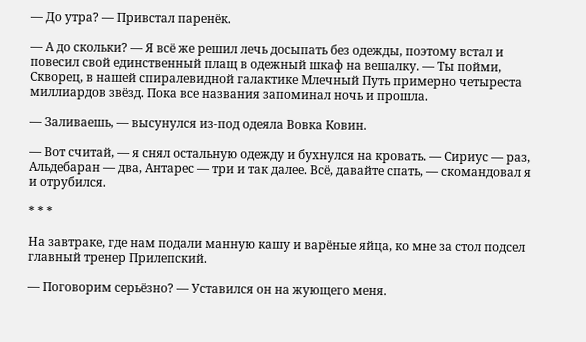— До утра? — Привстал паренёк.

— А до скольки? — Я всё же решил лечь досыпать без одежды, поэтому встал и повесил свой единственный плащ в одежный шкаф на вешалку. — Ты пойми, Скворец, в нашей спиралевидной галактике Млечный Путь примерно четыреста миллиардов звёзд. Пока все названия запоминал ночь и прошла.

— Заливаешь, — высунулся из-под одеяла Вовка Ковин.

— Вот считай, — я снял остальную одежду и бухнулся на кровать. — Сириус — раз, Альдебаран — два, Антарес — три и так далее. Всё, давайте спать, — скомандовал я и отрубился.

* * *

На завтраке, где нам подали манную кашу и варёные яйца, ко мне за стол подсел главный тренер Прилепский.

— Поговорим серьёзно? — Уставился он на жующего меня.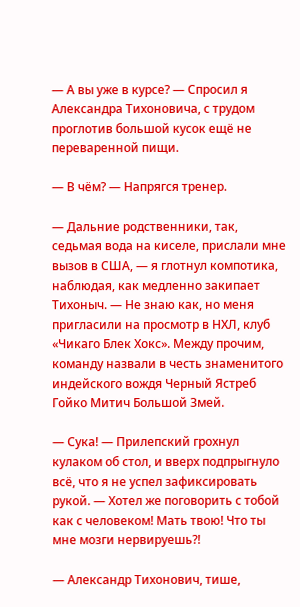— А вы уже в курсе? — Спросил я Александра Тихоновича, с трудом проглотив большой кусок ещё не переваренной пищи.

— В чём? — Напрягся тренер.

— Дальние родственники, так, седьмая вода на киселе, прислали мне вызов в США, — я глотнул компотика, наблюдая, как медленно закипает Тихоныч. — Не знаю как, но меня пригласили на просмотр в НХЛ, клуб «Чикаго Блек Хокс». Между прочим, команду назвали в честь знаменитого индейского вождя Черный Ястреб Гойко Митич Большой Змей.

— Сука! — Прилепский грохнул кулаком об стол, и вверх подпрыгнуло всё, что я не успел зафиксировать рукой. — Хотел же поговорить с тобой как с человеком! Мать твою! Что ты мне мозги нервируешь?!

— Александр Тихонович, тише,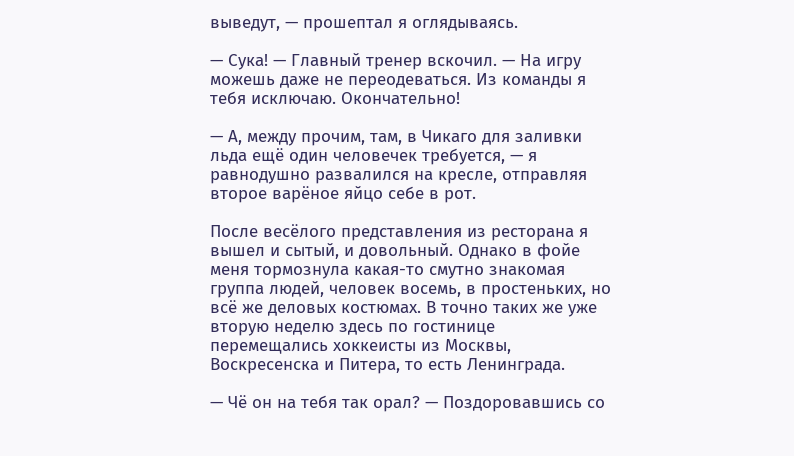выведут, — прошептал я оглядываясь.

— Сука! — Главный тренер вскочил. — На игру можешь даже не переодеваться. Из команды я тебя исключаю. Окончательно!

— А, между прочим, там, в Чикаго для заливки льда ещё один человечек требуется, — я равнодушно развалился на кресле, отправляя второе варёное яйцо себе в рот.

После весёлого представления из ресторана я вышел и сытый, и довольный. Однако в фойе меня тормознула какая-то смутно знакомая группа людей, человек восемь, в простеньких, но всё же деловых костюмах. В точно таких же уже вторую неделю здесь по гостинице перемещались хоккеисты из Москвы, Воскресенска и Питера, то есть Ленинграда.

— Чё он на тебя так орал? — Поздоровавшись со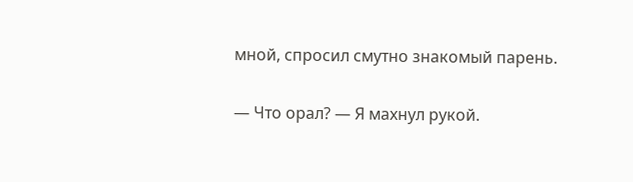мной, спросил смутно знакомый парень.

— Что орал? — Я махнул рукой.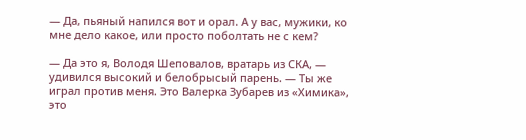— Да, пьяный напился вот и орал. А у вас, мужики, ко мне дело какое, или просто поболтать не с кем?

— Да это я, Володя Шеповалов, вратарь из СКА, — удивился высокий и белобрысый парень. — Ты же играл против меня. Это Валерка Зубарев из «Химика», это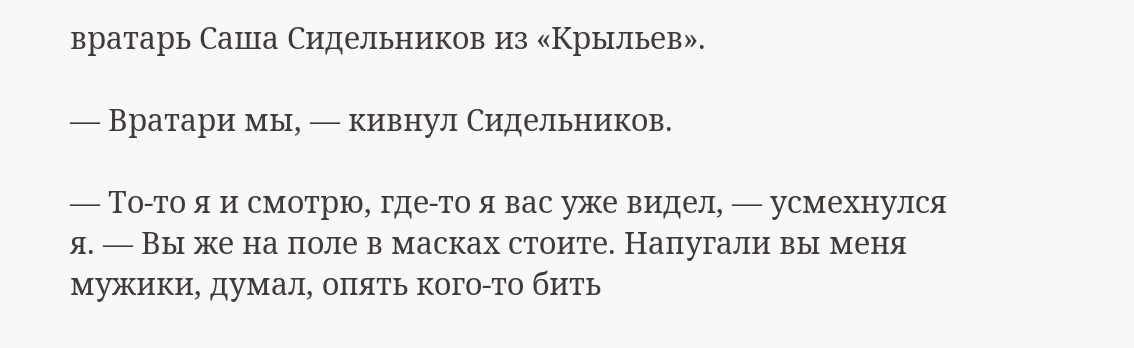вратарь Саша Сидельников из «Крыльев».

— Вратари мы, — кивнул Сидельников.

— То-то я и смотрю, где-то я вас уже видел, — усмехнулся я. — Вы же на поле в масках стоите. Напугали вы меня мужики, думал, опять кого-то бить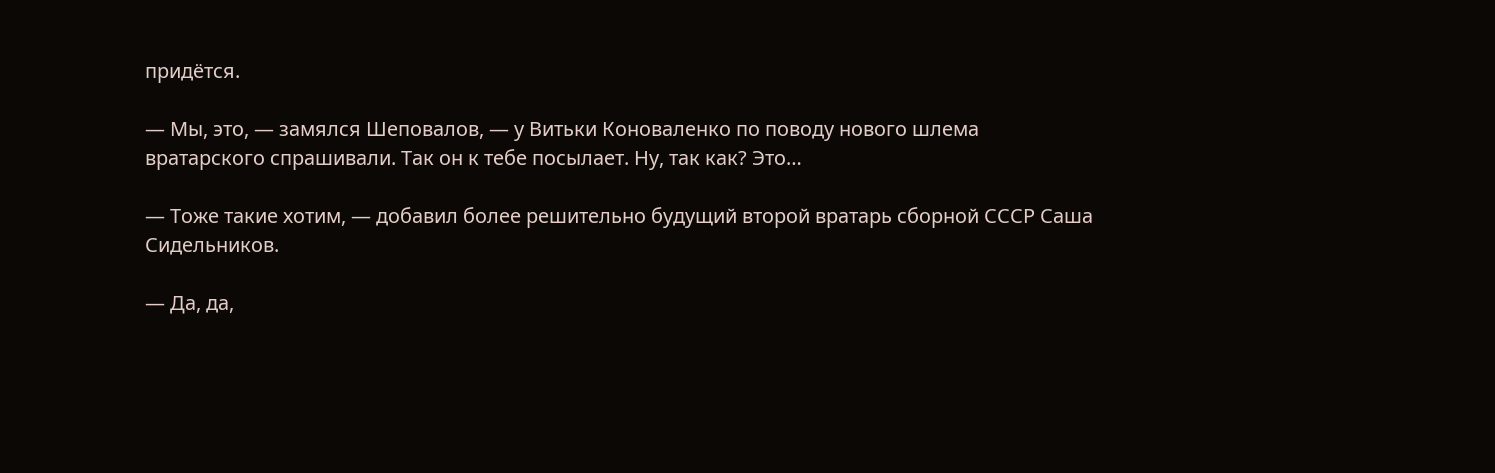придётся.

— Мы, это, — замялся Шеповалов, — у Витьки Коноваленко по поводу нового шлема вратарского спрашивали. Так он к тебе посылает. Ну, так как? Это…

— Тоже такие хотим, — добавил более решительно будущий второй вратарь сборной СССР Саша Сидельников.

— Да, да,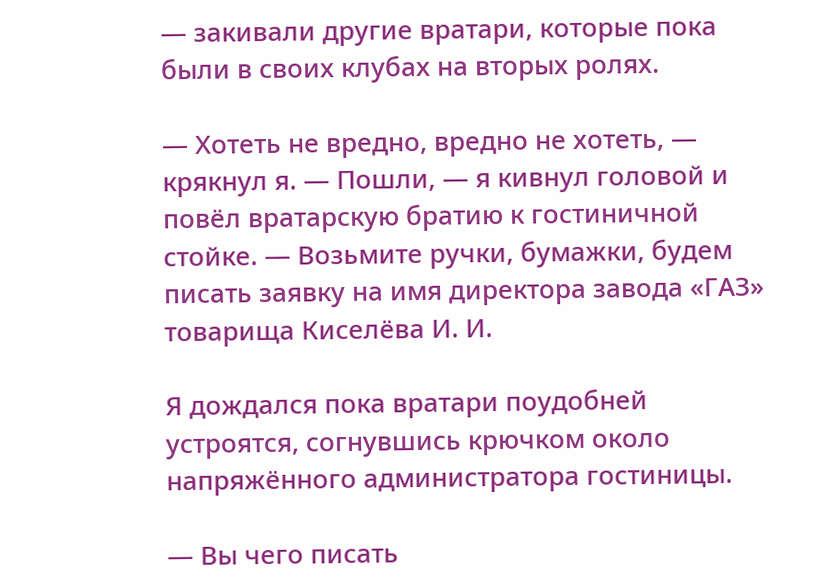— закивали другие вратари, которые пока были в своих клубах на вторых ролях.

— Хотеть не вредно, вредно не хотеть, — крякнул я. — Пошли, — я кивнул головой и повёл вратарскую братию к гостиничной стойке. — Возьмите ручки, бумажки, будем писать заявку на имя директора завода «ГАЗ» товарища Киселёва И. И.

Я дождался пока вратари поудобней устроятся, согнувшись крючком около напряжённого администратора гостиницы.

— Вы чего писать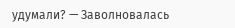удумали? — Заволновалась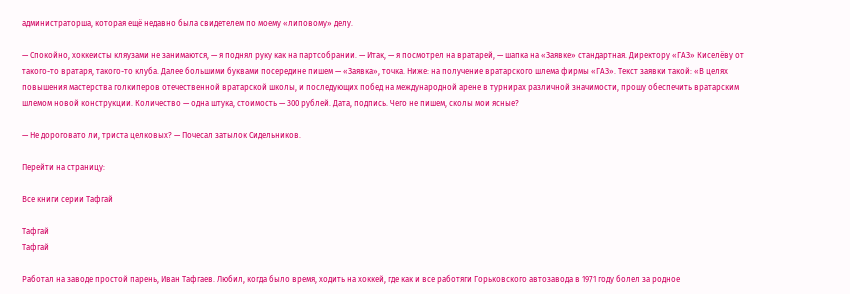администраторша, которая ещё недавно была свидетелем по моему «липовому» делу.

— Спокойно, хоккеисты кляузами не занимаются, — я поднял руку как на партсобрании. — Итак, — я посмотрел на вратарей, — шапка на «Заявке» стандартная. Директору «ГАЗ» Киселёву от такого-то вратаря, такого-то клуба. Далее большими буквами посередине пишем — «Заявка», точка. Ниже: на получение вратарского шлема фирмы «ГАЗ». Текст заявки такой: «В целях повышения мастерства голкиперов отечественной вратарской школы, и последующих побед на международной арене в турнирах различной значимости, прошу обеспечить вратарским шлемом новой конструкции. Количество — одна штука, стоимость — 300 рублей. Дата, подпись. Чего не пишем, сколы мои ясные?

— Не дороговато ли, триста целковых? — Почесал затылок Сидельников.

Перейти на страницу:

Все книги серии Тафгай

Тафгай
Тафгай

Работал на заводе простой парень, Иван Тафгаев. Любил, когда было время, ходить на хоккей, где как и все работяги Горьковского автозавода в 1971 году болел за родное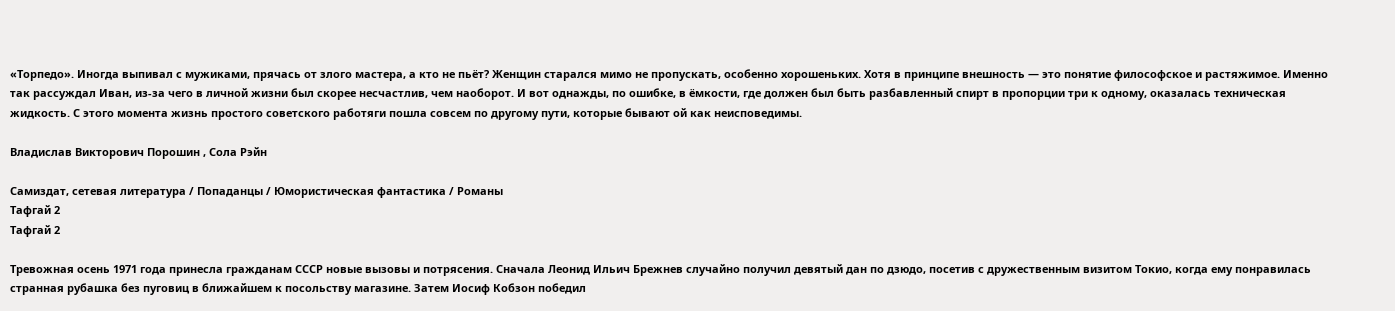«Торпедо». Иногда выпивал с мужиками, прячась от злого мастера, а кто не пьёт? Женщин старался мимо не пропускать, особенно хорошеньких. Хотя в принципе внешность — это понятие философское и растяжимое. Именно так рассуждал Иван, из-за чего в личной жизни был скорее несчастлив, чем наоборот. И вот однажды, по ошибке, в ёмкости, где должен был быть разбавленный спирт в пропорции три к одному, оказалась техническая жидкость. С этого момента жизнь простого советского работяги пошла совсем по другому пути, которые бывают ой как неисповедимы.

Владислав Викторович Порошин , Сола Рэйн

Самиздат, сетевая литература / Попаданцы / Юмористическая фантастика / Романы
Тафгай 2
Тафгай 2

Тревожная осень 1971 года принесла гражданам СССР новые вызовы и потрясения. Сначала Леонид Ильич Брежнев случайно получил девятый дан по дзюдо, посетив с дружественным визитом Токио, когда ему понравилась странная рубашка без пуговиц в ближайшем к посольству магазине. Затем Иосиф Кобзон победил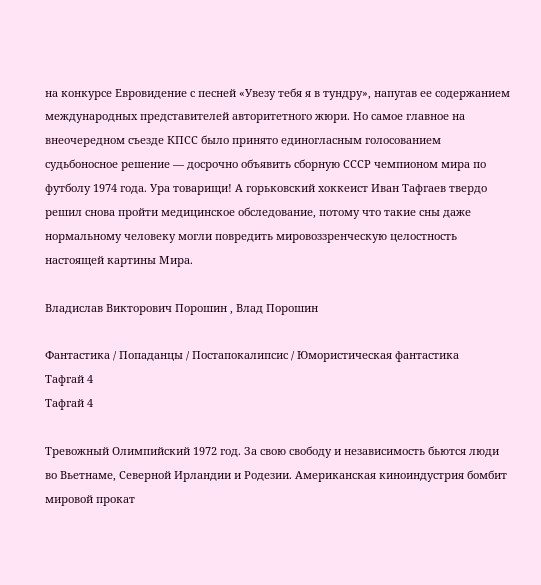на конкурсе Евровидение с песней «Увезу тебя я в тундру», напугав ее содержанием международных представителей авторитетного жюри. Но самое главное на внеочередном съезде КПСС было принято единогласным голосованием судьбоносное решение — досрочно объявить сборную СССР чемпионом мира по футболу 1974 года. Ура товарищи! А горьковский хоккеист Иван Тафгаев твердо решил снова пройти медицинское обследование, потому что такие сны даже нормальному человеку могли повредить мировоззренческую целостность настоящей картины Мира.

Владислав Викторович Порошин , Влад Порошин

Фантастика / Попаданцы / Постапокалипсис / Юмористическая фантастика
Тафгай 4
Тафгай 4

Тревожный Олимпийский 1972 год. За свою свободу и независимость бьются люди во Вьетнаме, Северной Ирландии и Родезии. Американская киноиндустрия бомбит мировой прокат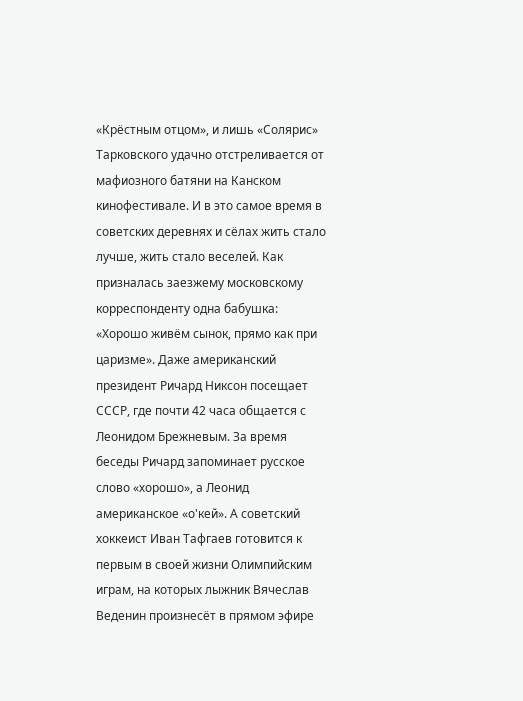«Крёстным отцом», и лишь «Солярис» Тарковского удачно отстреливается от мафиозного батяни на Канском кинофестивале. И в это самое время в советских деревнях и сёлах жить стало лучше, жить стало веселей. Как призналась заезжему московскому корреспонденту одна бабушка: «Хорошо живём сынок, прямо как при царизме». Даже американский президент Ричард Никсон посещает СССР, где почти 42 часа общается с Леонидом Брежневым. За время беседы Ричард запоминает русское слово «хорошо», а Леонид американское «о'кей». А советский хоккеист Иван Тафгаев готовится к первым в своей жизни Олимпийским играм, на которых лыжник Вячеслав Веденин произнесёт в прямом эфире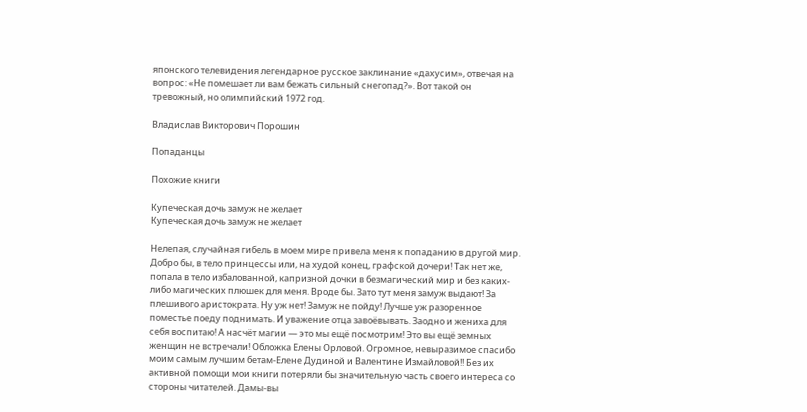японского телевидения легендарное русское заклинание «дахусим», отвечая на вопрос: «Не помешает ли вам бежать сильный снегопад?». Вот такой он тревожный, но олимпийский 1972 год.

Владислав Викторович Порошин

Попаданцы

Похожие книги

Купеческая дочь замуж не желает
Купеческая дочь замуж не желает

Нелепая, случайная гибель в моем мире привела меня к попаданию в другой мир. Добро бы, в тело принцессы или, на худой конец, графской дочери! Так нет же, попала в тело избалованной, капризной дочки в безмагический мир и без каких-либо магических плюшек для меня. Вроде бы. Зато тут меня замуж выдают! За плешивого аристократа. Ну уж нет! Замуж не пойду! Лучше уж разоренное поместье поеду поднимать. И уважение отца завоёвывать. Заодно и жениха для себя воспитаю! А насчёт магии — это мы ещё посмотрим! Это вы ещё земных женщин не встречали! Обложка Елены Орловой. Огромное, невыразимое спасибо моим самым лучшим бетам-Елене Дудиной и Валентине Измайловой!! Без их активной помощи мои книги потеряли бы значительную часть своего интереса со стороны читателей. Дамы-вы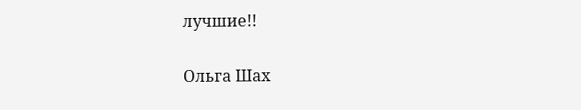лучшие!!

Ольга Шах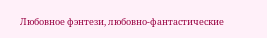Любовное фэнтези, любовно-фантастические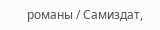романы / Самиздат,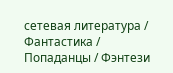сетевая литература / Фантастика / Попаданцы / Фэнтези